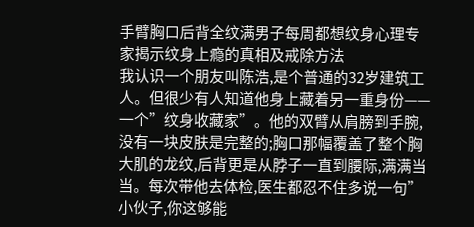手臂胸口后背全纹满男子每周都想纹身心理专家揭示纹身上瘾的真相及戒除方法
我认识一个朋友叫陈浩,是个普通的32岁建筑工人。但很少有人知道他身上藏着另一重身份——一个”纹身收藏家”。他的双臂从肩膀到手腕,没有一块皮肤是完整的;胸口那幅覆盖了整个胸大肌的龙纹,后背更是从脖子一直到腰际,满满当当。每次带他去体检,医生都忍不住多说一句”小伙子,你这够能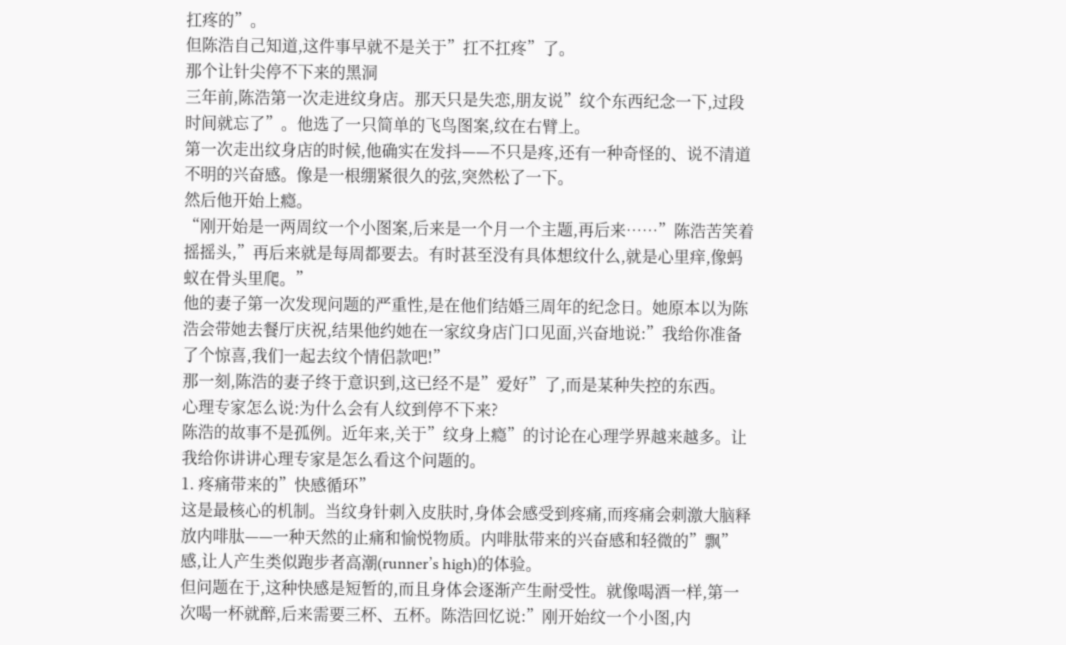扛疼的”。
但陈浩自己知道,这件事早就不是关于”扛不扛疼”了。
那个让针尖停不下来的黑洞
三年前,陈浩第一次走进纹身店。那天只是失恋,朋友说”纹个东西纪念一下,过段时间就忘了”。他选了一只简单的飞鸟图案,纹在右臂上。
第一次走出纹身店的时候,他确实在发抖——不只是疼,还有一种奇怪的、说不清道不明的兴奋感。像是一根绷紧很久的弦,突然松了一下。
然后他开始上瘾。
“刚开始是一两周纹一个小图案,后来是一个月一个主题,再后来……”陈浩苦笑着摇摇头,”再后来就是每周都要去。有时甚至没有具体想纹什么,就是心里痒,像蚂蚁在骨头里爬。”
他的妻子第一次发现问题的严重性,是在他们结婚三周年的纪念日。她原本以为陈浩会带她去餐厅庆祝,结果他约她在一家纹身店门口见面,兴奋地说:”我给你准备了个惊喜,我们一起去纹个情侣款吧!”
那一刻,陈浩的妻子终于意识到,这已经不是”爱好”了,而是某种失控的东西。
心理专家怎么说:为什么会有人纹到停不下来?
陈浩的故事不是孤例。近年来,关于”纹身上瘾”的讨论在心理学界越来越多。让我给你讲讲心理专家是怎么看这个问题的。
1. 疼痛带来的”快感循环”
这是最核心的机制。当纹身针刺入皮肤时,身体会感受到疼痛,而疼痛会刺激大脑释放内啡肽——一种天然的止痛和愉悦物质。内啡肽带来的兴奋感和轻微的”飘”感,让人产生类似跑步者高潮(runner’s high)的体验。
但问题在于,这种快感是短暂的,而且身体会逐渐产生耐受性。就像喝酒一样,第一次喝一杯就醉,后来需要三杯、五杯。陈浩回忆说:”刚开始纹一个小图,内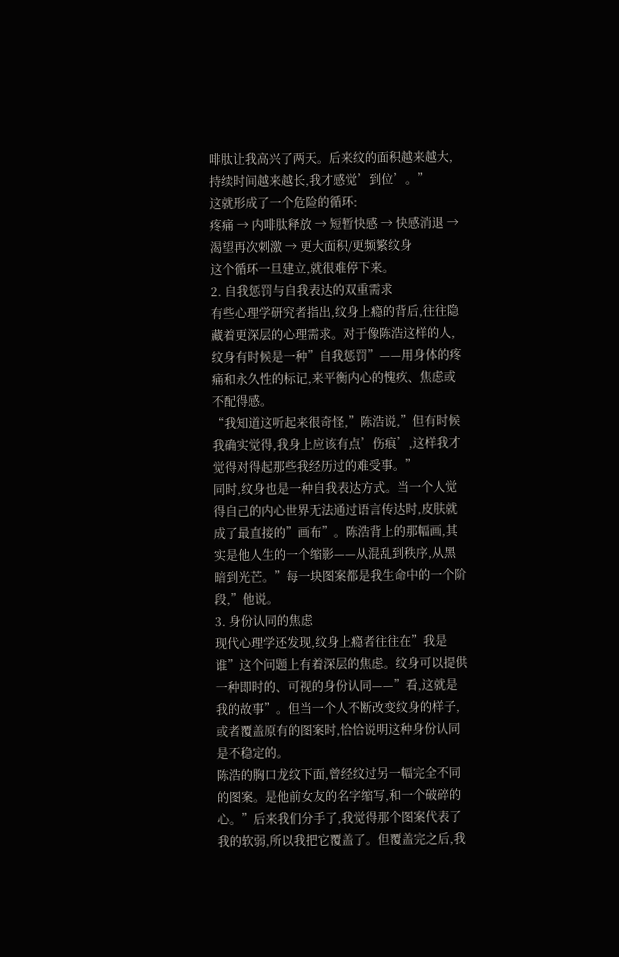啡肽让我高兴了两天。后来纹的面积越来越大,持续时间越来越长,我才感觉’到位’。”
这就形成了一个危险的循环:
疼痛 → 内啡肽释放 → 短暂快感 → 快感消退 → 渴望再次刺激 → 更大面积/更频繁纹身
这个循环一旦建立,就很难停下来。
2. 自我惩罚与自我表达的双重需求
有些心理学研究者指出,纹身上瘾的背后,往往隐藏着更深层的心理需求。对于像陈浩这样的人,纹身有时候是一种”自我惩罚”——用身体的疼痛和永久性的标记,来平衡内心的愧疚、焦虑或不配得感。
“我知道这听起来很奇怪,”陈浩说,”但有时候我确实觉得,我身上应该有点’伤痕’,这样我才觉得对得起那些我经历过的难受事。”
同时,纹身也是一种自我表达方式。当一个人觉得自己的内心世界无法通过语言传达时,皮肤就成了最直接的”画布”。陈浩背上的那幅画,其实是他人生的一个缩影——从混乱到秩序,从黑暗到光芒。”每一块图案都是我生命中的一个阶段,”他说。
3. 身份认同的焦虑
现代心理学还发现,纹身上瘾者往往在”我是谁”这个问题上有着深层的焦虑。纹身可以提供一种即时的、可视的身份认同——”看,这就是我的故事”。但当一个人不断改变纹身的样子,或者覆盖原有的图案时,恰恰说明这种身份认同是不稳定的。
陈浩的胸口龙纹下面,曾经纹过另一幅完全不同的图案。是他前女友的名字缩写,和一个破碎的心。”后来我们分手了,我觉得那个图案代表了我的软弱,所以我把它覆盖了。但覆盖完之后,我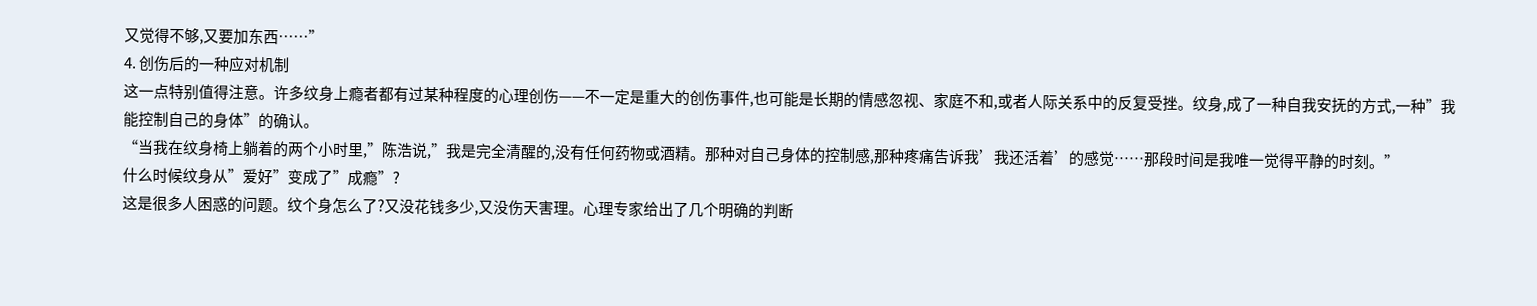又觉得不够,又要加东西……”
4. 创伤后的一种应对机制
这一点特别值得注意。许多纹身上瘾者都有过某种程度的心理创伤——不一定是重大的创伤事件,也可能是长期的情感忽视、家庭不和,或者人际关系中的反复受挫。纹身,成了一种自我安抚的方式,一种”我能控制自己的身体”的确认。
“当我在纹身椅上躺着的两个小时里,”陈浩说,”我是完全清醒的,没有任何药物或酒精。那种对自己身体的控制感,那种疼痛告诉我’我还活着’的感觉……那段时间是我唯一觉得平静的时刻。”
什么时候纹身从”爱好”变成了”成瘾”?
这是很多人困惑的问题。纹个身怎么了?又没花钱多少,又没伤天害理。心理专家给出了几个明确的判断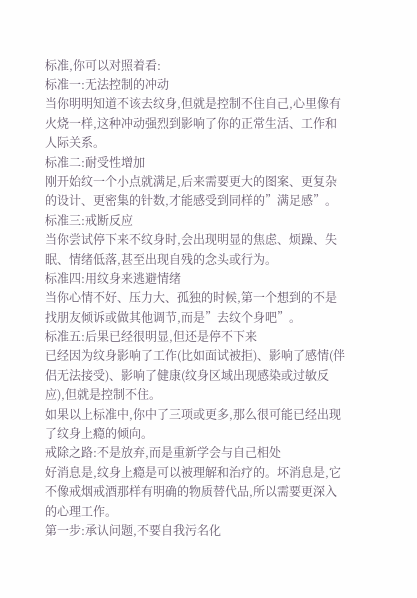标准,你可以对照着看:
标准一:无法控制的冲动
当你明明知道不该去纹身,但就是控制不住自己,心里像有火烧一样,这种冲动强烈到影响了你的正常生活、工作和人际关系。
标准二:耐受性增加
刚开始纹一个小点就满足,后来需要更大的图案、更复杂的设计、更密集的针数,才能感受到同样的”满足感”。
标准三:戒断反应
当你尝试停下来不纹身时,会出现明显的焦虑、烦躁、失眠、情绪低落,甚至出现自残的念头或行为。
标准四:用纹身来逃避情绪
当你心情不好、压力大、孤独的时候,第一个想到的不是找朋友倾诉或做其他调节,而是”去纹个身吧”。
标准五:后果已经很明显,但还是停不下来
已经因为纹身影响了工作(比如面试被拒)、影响了感情(伴侣无法接受)、影响了健康(纹身区域出现感染或过敏反应),但就是控制不住。
如果以上标准中,你中了三项或更多,那么很可能已经出现了纹身上瘾的倾向。
戒除之路:不是放弃,而是重新学会与自己相处
好消息是,纹身上瘾是可以被理解和治疗的。坏消息是,它不像戒烟戒酒那样有明确的物质替代品,所以需要更深入的心理工作。
第一步:承认问题,不要自我污名化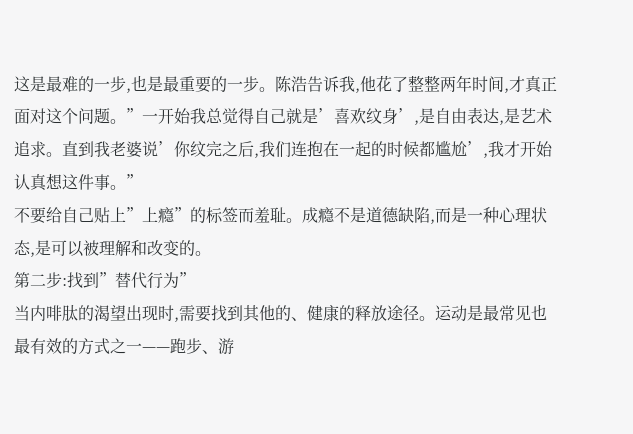这是最难的一步,也是最重要的一步。陈浩告诉我,他花了整整两年时间,才真正面对这个问题。”一开始我总觉得自己就是’喜欢纹身’,是自由表达,是艺术追求。直到我老婆说’你纹完之后,我们连抱在一起的时候都尴尬’,我才开始认真想这件事。”
不要给自己贴上”上瘾”的标签而羞耻。成瘾不是道德缺陷,而是一种心理状态,是可以被理解和改变的。
第二步:找到”替代行为”
当内啡肽的渴望出现时,需要找到其他的、健康的释放途径。运动是最常见也最有效的方式之一——跑步、游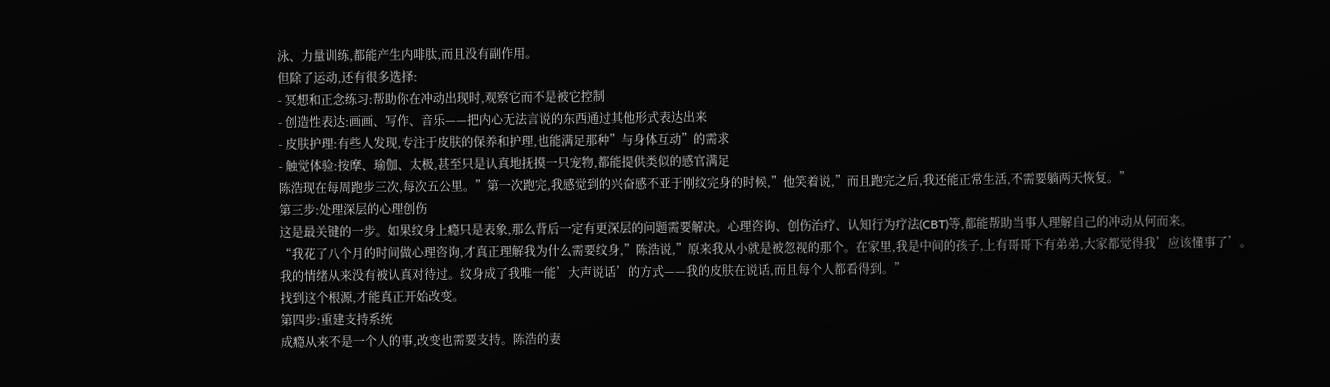泳、力量训练,都能产生内啡肽,而且没有副作用。
但除了运动,还有很多选择:
- 冥想和正念练习:帮助你在冲动出现时,观察它而不是被它控制
- 创造性表达:画画、写作、音乐——把内心无法言说的东西通过其他形式表达出来
- 皮肤护理:有些人发现,专注于皮肤的保养和护理,也能满足那种”与身体互动”的需求
- 触觉体验:按摩、瑜伽、太极,甚至只是认真地抚摸一只宠物,都能提供类似的感官满足
陈浩现在每周跑步三次,每次五公里。”第一次跑完,我感觉到的兴奋感不亚于刚纹完身的时候,”他笑着说,”而且跑完之后,我还能正常生活,不需要躺两天恢复。”
第三步:处理深层的心理创伤
这是最关键的一步。如果纹身上瘾只是表象,那么背后一定有更深层的问题需要解决。心理咨询、创伤治疗、认知行为疗法(CBT)等,都能帮助当事人理解自己的冲动从何而来。
“我花了八个月的时间做心理咨询,才真正理解我为什么需要纹身,”陈浩说,”原来我从小就是被忽视的那个。在家里,我是中间的孩子,上有哥哥下有弟弟,大家都觉得我’应该懂事了’。我的情绪从来没有被认真对待过。纹身成了我唯一能’大声说话’的方式——我的皮肤在说话,而且每个人都看得到。”
找到这个根源,才能真正开始改变。
第四步:重建支持系统
成瘾从来不是一个人的事,改变也需要支持。陈浩的妻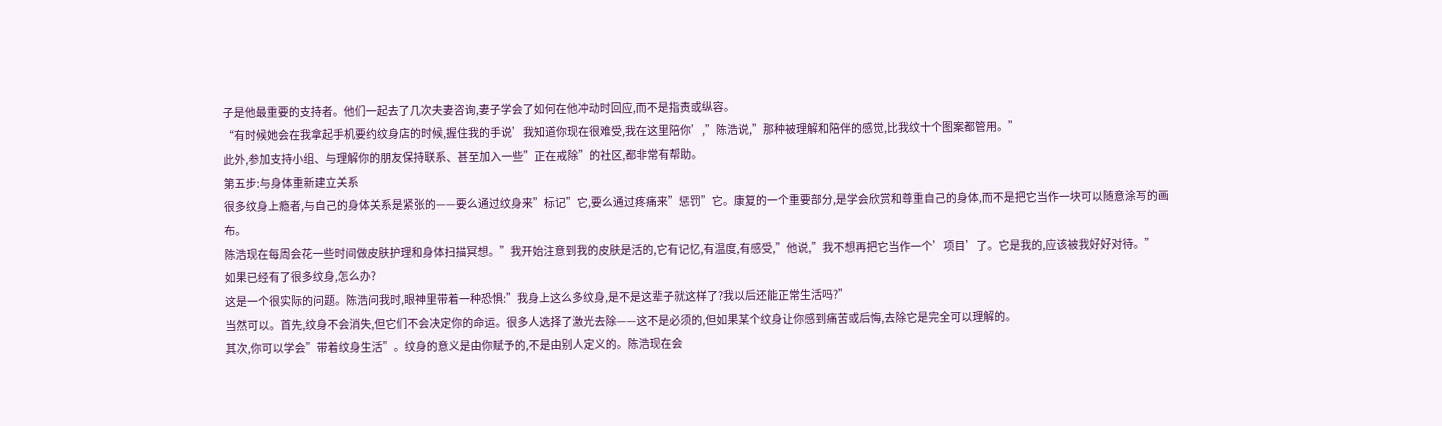子是他最重要的支持者。他们一起去了几次夫妻咨询,妻子学会了如何在他冲动时回应,而不是指责或纵容。
“有时候她会在我拿起手机要约纹身店的时候,握住我的手说’我知道你现在很难受,我在这里陪你’,”陈浩说,”那种被理解和陪伴的感觉,比我纹十个图案都管用。”
此外,参加支持小组、与理解你的朋友保持联系、甚至加入一些”正在戒除”的社区,都非常有帮助。
第五步:与身体重新建立关系
很多纹身上瘾者,与自己的身体关系是紧张的——要么通过纹身来”标记”它,要么通过疼痛来”惩罚”它。康复的一个重要部分,是学会欣赏和尊重自己的身体,而不是把它当作一块可以随意涂写的画布。
陈浩现在每周会花一些时间做皮肤护理和身体扫描冥想。”我开始注意到我的皮肤是活的,它有记忆,有温度,有感受,”他说,”我不想再把它当作一个’项目’了。它是我的,应该被我好好对待。”
如果已经有了很多纹身,怎么办?
这是一个很实际的问题。陈浩问我时,眼神里带着一种恐惧:”我身上这么多纹身,是不是这辈子就这样了?我以后还能正常生活吗?”
当然可以。首先,纹身不会消失,但它们不会决定你的命运。很多人选择了激光去除——这不是必须的,但如果某个纹身让你感到痛苦或后悔,去除它是完全可以理解的。
其次,你可以学会”带着纹身生活”。纹身的意义是由你赋予的,不是由别人定义的。陈浩现在会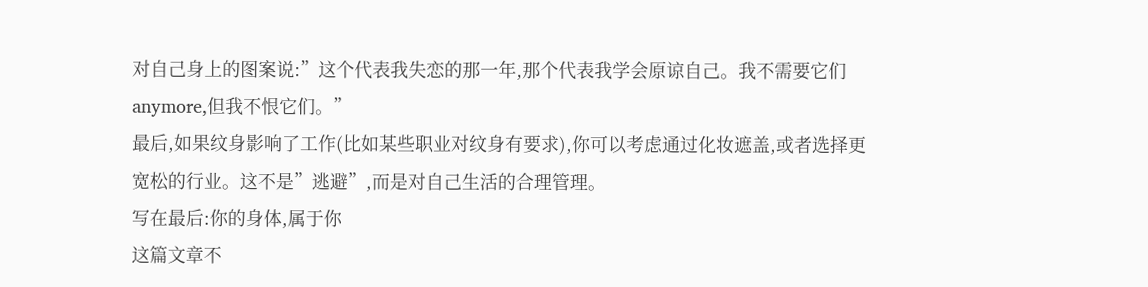对自己身上的图案说:”这个代表我失恋的那一年,那个代表我学会原谅自己。我不需要它们 anymore,但我不恨它们。”
最后,如果纹身影响了工作(比如某些职业对纹身有要求),你可以考虑通过化妆遮盖,或者选择更宽松的行业。这不是”逃避”,而是对自己生活的合理管理。
写在最后:你的身体,属于你
这篇文章不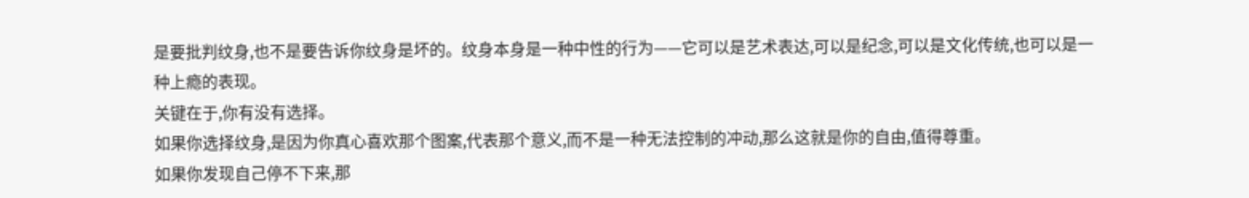是要批判纹身,也不是要告诉你纹身是坏的。纹身本身是一种中性的行为——它可以是艺术表达,可以是纪念,可以是文化传统,也可以是一种上瘾的表现。
关键在于,你有没有选择。
如果你选择纹身,是因为你真心喜欢那个图案,代表那个意义,而不是一种无法控制的冲动,那么这就是你的自由,值得尊重。
如果你发现自己停不下来,那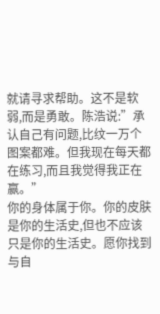就请寻求帮助。这不是软弱,而是勇敢。陈浩说:”承认自己有问题,比纹一万个图案都难。但我现在每天都在练习,而且我觉得我正在赢。”
你的身体属于你。你的皮肤是你的生活史,但也不应该只是你的生活史。愿你找到与自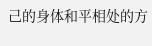己的身体和平相处的方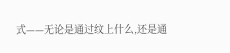式——无论是通过纹上什么,还是通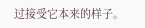过接受它本来的样子。